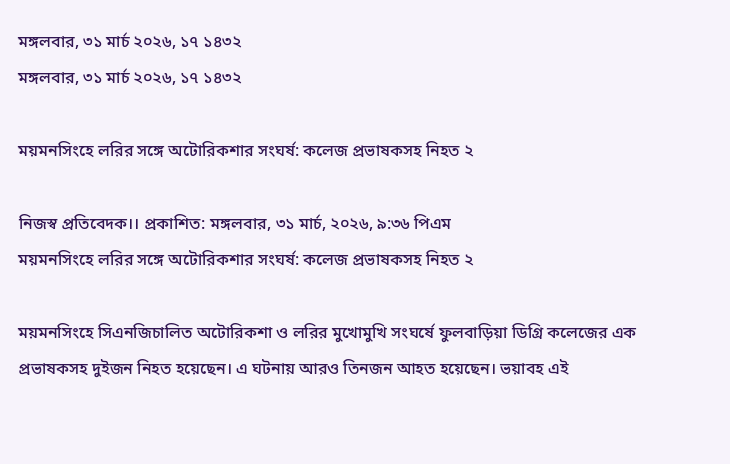মঙ্গলবার, ৩১ মার্চ ২০২৬, ১৭ ১৪৩২
মঙ্গলবার, ৩১ মার্চ ২০২৬, ১৭ ১৪৩২

ময়মনসিংহে লরির সঙ্গে অটোরিকশার সংঘর্ষ: কলেজ প্রভাষকসহ নিহত ২

নিজস্ব প্রতিবেদক।। প্রকাশিত: মঙ্গলবার, ৩১ মার্চ, ২০২৬, ৯:৩৬ পিএম
ময়মনসিংহে লরির সঙ্গে অটোরিকশার সংঘর্ষ: কলেজ প্রভাষকসহ নিহত ২

ময়মনসিংহে সিএনজিচালিত অটোরিকশা ও লরির মুখোমুখি সংঘর্ষে ফুলবাড়িয়া ডিগ্রি কলেজের এক প্রভাষকসহ দুইজন নিহত হয়েছেন। এ ঘটনায় আরও তিনজন আহত হয়েছেন। ভয়াবহ এই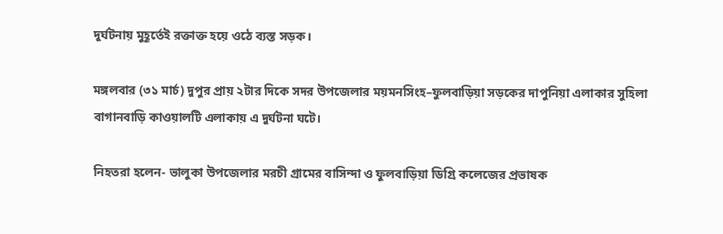দুর্ঘটনায় মুহূর্তেই রক্তাক্ত হয়ে ওঠে ব্যস্ত সড়ক।

মঙ্গলবার (৩১ মার্চ) দুপুর প্রায় ২টার দিকে সদর উপজেলার ময়মনসিংহ–ফুলবাড়িয়া সড়কের দাপুনিয়া এলাকার সুহিলা বাগানবাড়ি কাওয়ালটি এলাকায় এ দুর্ঘটনা ঘটে।

নিহতরা হলেন- ভালুকা উপজেলার মরচী গ্রামের বাসিন্দা ও ফুলবাড়িয়া ডিগ্রি কলেজের প্রভাষক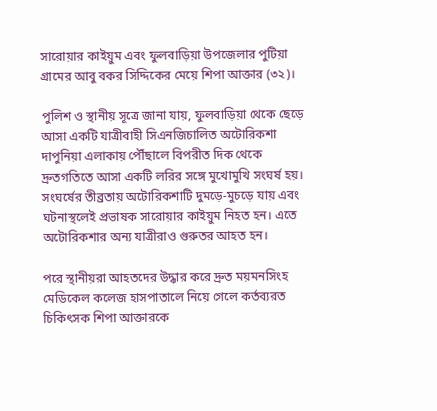সারোয়ার কাইয়ুম এবং ফুলবাড়িয়া উপজেলার পুটিয়া গ্রামের আবু বকর সিদ্দিকের মেয়ে শিপা আক্তার (৩২)।

পুলিশ ও স্থানীয় সূত্রে জানা যায়, ফুলবাড়িয়া থেকে ছেড়ে আসা একটি যাত্রীবাহী সিএনজিচালিত অটোরিকশা দাপুনিয়া এলাকায় পৌঁছালে বিপরীত দিক থেকে দ্রুতগতিতে আসা একটি লরির সঙ্গে মুখোমুখি সংঘর্ষ হয়। সংঘর্ষের তীব্রতায় অটোরিকশাটি দুমড়ে-মুচড়ে যায় এবং ঘটনাস্থলেই প্রভাষক সারোয়ার কাইয়ুম নিহত হন। এতে অটোরিকশার অন্য যাত্রীরাও গুরুতর আহত হন।

পরে স্থানীয়রা আহতদের উদ্ধার করে দ্রুত ময়মনসিংহ মেডিকেল কলেজ হাসপাতালে নিয়ে গেলে কর্তব্যরত চিকিৎসক শিপা আক্তারকে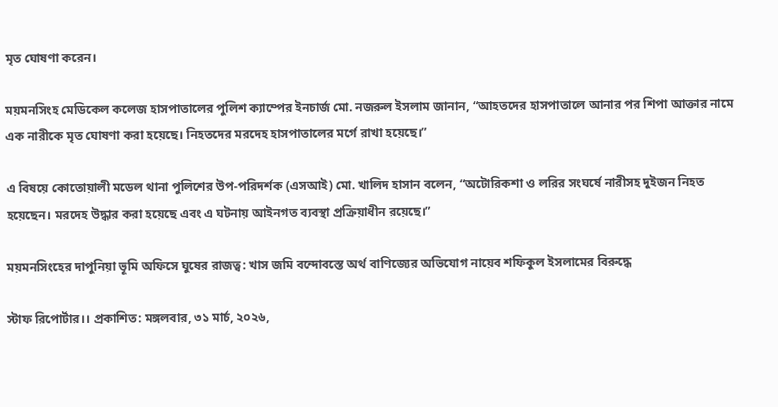মৃত ঘোষণা করেন।

ময়মনসিংহ মেডিকেল কলেজ হাসপাতালের পুলিশ ক্যাম্পের ইনচার্জ মো. নজরুল ইসলাম জানান, “আহতদের হাসপাতালে আনার পর শিপা আক্তার নামে এক নারীকে মৃত ঘোষণা করা হয়েছে। নিহতদের মরদেহ হাসপাতালের মর্গে রাখা হয়েছে।”

এ বিষয়ে কোতোয়ালী মডেল থানা পুলিশের উপ-পরিদর্শক (এসআই) মো. খালিদ হাসান বলেন, “অটোরিকশা ও লরির সংঘর্ষে নারীসহ দুইজন নিহত হয়েছেন। মরদেহ উদ্ধার করা হয়েছে এবং এ ঘটনায় আইনগত ব্যবস্থা প্রক্রিয়াধীন রয়েছে।”

ময়মনসিংহের দাপুনিয়া ভূমি অফিসে ঘুষের রাজত্ব: খাস জমি বন্দোবস্তে অর্থ বাণিজ্যের অভিযোগ নায়েব শফিকুল ইসলামের বিরুদ্ধে

স্টাফ রিপোর্টার।। প্রকাশিত: মঙ্গলবার, ৩১ মার্চ, ২০২৬,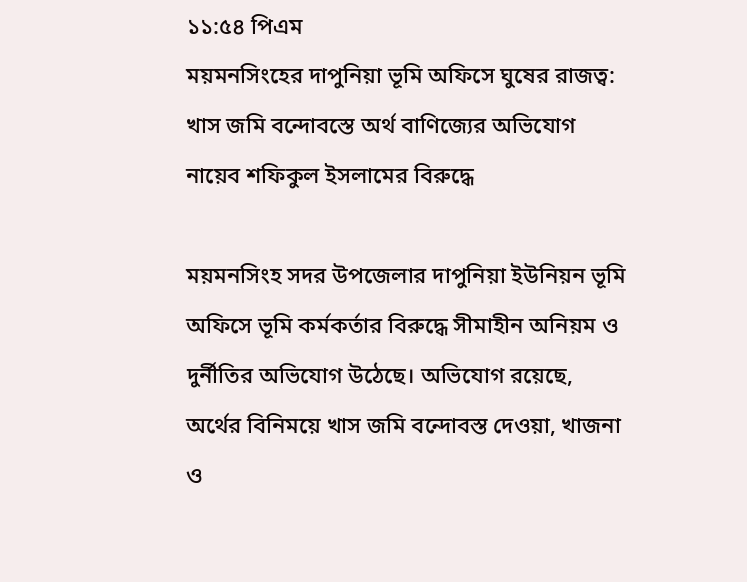১১:৫৪ পিএম
ময়মনসিংহের দাপুনিয়া ভূমি অফিসে ঘুষের রাজত্ব: খাস জমি বন্দোবস্তে অর্থ বাণিজ্যের অভিযোগ নায়েব শফিকুল ইসলামের বিরুদ্ধে

ময়মনসিংহ সদর উপজেলার দাপুনিয়া ইউনিয়ন ভূমি অফিসে ভূমি কর্মকর্তার বিরুদ্ধে সীমাহীন অনিয়ম ও দুর্নীতির অভিযোগ উঠেছে। অভিযোগ রয়েছে, অর্থের বিনিময়ে খাস জমি বন্দোবস্ত দেওয়া, খাজনা ও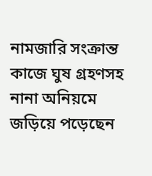নামজারি সংক্রান্ত কাজে ঘুষ গ্রহণসহ নানা অনিয়মে জড়িয়ে পড়েছেন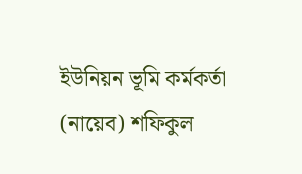ইউনিয়ন ভূমি কর্মকর্তা (নায়েব) শফিকুল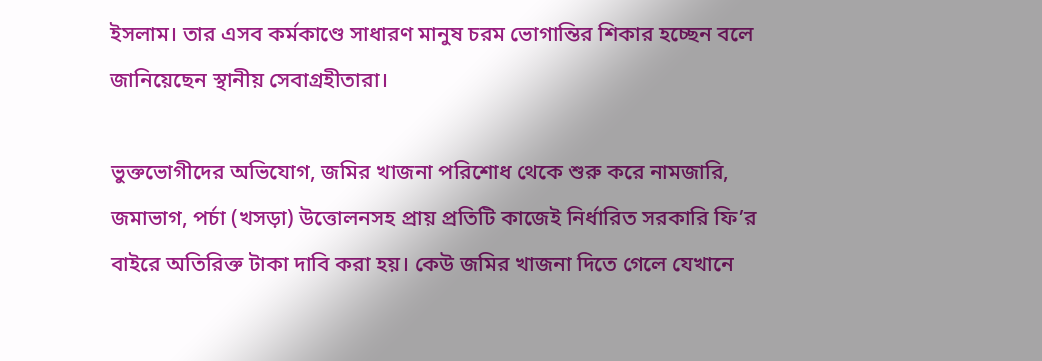ইসলাম। তার এসব কর্মকাণ্ডে সাধারণ মানুষ চরম ভোগান্তির শিকার হচ্ছেন বলে জানিয়েছেন স্থানীয় সেবাগ্রহীতারা।

ভুক্তভোগীদের অভিযোগ, জমির খাজনা পরিশোধ থেকে শুরু করে নামজারি, জমাভাগ, পর্চা (খসড়া) উত্তোলনসহ প্রায় প্রতিটি কাজেই নির্ধারিত সরকারি ফি’র বাইরে অতিরিক্ত টাকা দাবি করা হয়। কেউ জমির খাজনা দিতে গেলে যেখানে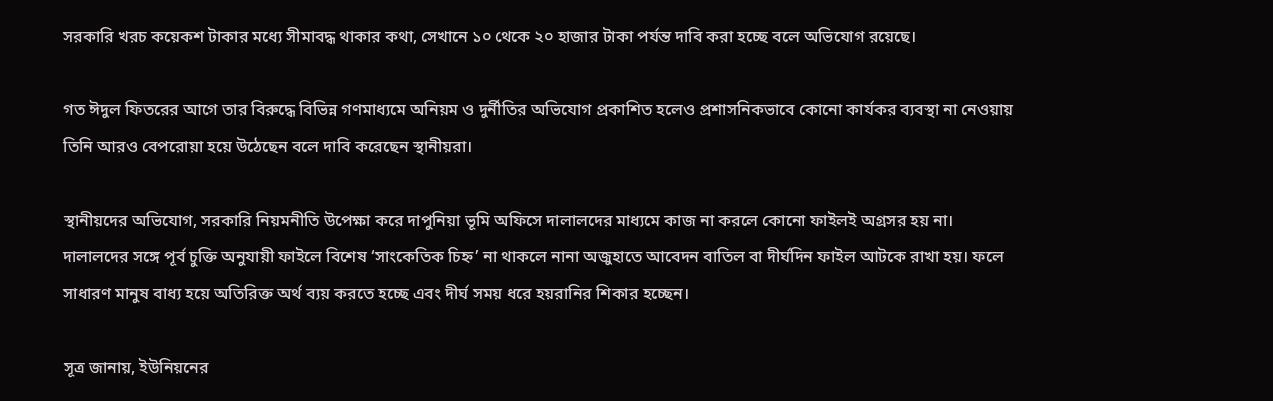সরকারি খরচ কয়েকশ টাকার মধ্যে সীমাবদ্ধ থাকার কথা, সেখানে ১০ থেকে ২০ হাজার টাকা পর্যন্ত দাবি করা হচ্ছে বলে অভিযোগ রয়েছে।

গত ঈদুল ফিতরের আগে তার বিরুদ্ধে বিভিন্ন গণমাধ্যমে অনিয়ম ও দুর্নীতির অভিযোগ প্রকাশিত হলেও প্রশাসনিকভাবে কোনো কার্যকর ব্যবস্থা না নেওয়ায় তিনি আরও বেপরোয়া হয়ে উঠেছেন বলে দাবি করেছেন স্থানীয়রা।

স্থানীয়দের অভিযোগ, সরকারি নিয়মনীতি উপেক্ষা করে দাপুনিয়া ভূমি অফিসে দালালদের মাধ্যমে কাজ না করলে কোনো ফাইলই অগ্রসর হয় না। দালালদের সঙ্গে পূর্ব চুক্তি অনুযায়ী ফাইলে বিশেষ ‘সাংকেতিক চিহ্ন’ না থাকলে নানা অজুহাতে আবেদন বাতিল বা দীর্ঘদিন ফাইল আটকে রাখা হয়। ফলে সাধারণ মানুষ বাধ্য হয়ে অতিরিক্ত অর্থ ব্যয় করতে হচ্ছে এবং দীর্ঘ সময় ধরে হয়রানির শিকার হচ্ছেন।

সূত্র জানায়, ইউনিয়নের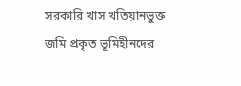সরকারি খাস খতিয়ানভুক্ত জমি প্রকৃত ভূমিহীনদের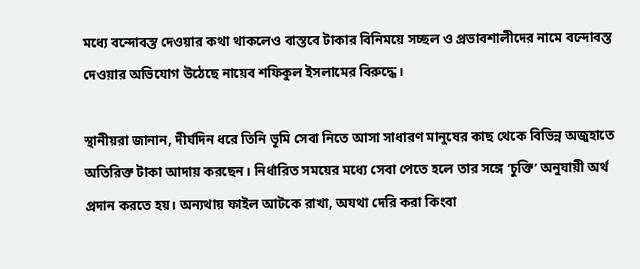মধ্যে বন্দোবস্ত দেওয়ার কথা থাকলেও বাস্তবে টাকার বিনিময়ে সচ্ছল ও প্রভাবশালীদের নামে বন্দোবস্ত দেওয়ার অভিযোগ উঠেছে নায়েব শফিকুল ইসলামের বিরুদ্ধে।

স্থানীয়রা জানান, দীর্ঘদিন ধরে তিনি ভূমি সেবা নিতে আসা সাধারণ মানুষের কাছ থেকে বিভিন্ন অজুহাতে অতিরিক্ত টাকা আদায় করছেন। নির্ধারিত সময়ের মধ্যে সেবা পেতে হলে তার সঙ্গে ‘চুক্তি’ অনুযায়ী অর্থ প্রদান করতে হয়। অন্যথায় ফাইল আটকে রাখা, অযথা দেরি করা কিংবা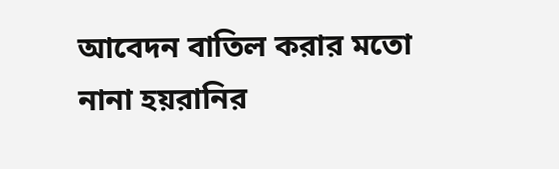আবেদন বাতিল করার মতো নানা হয়রানির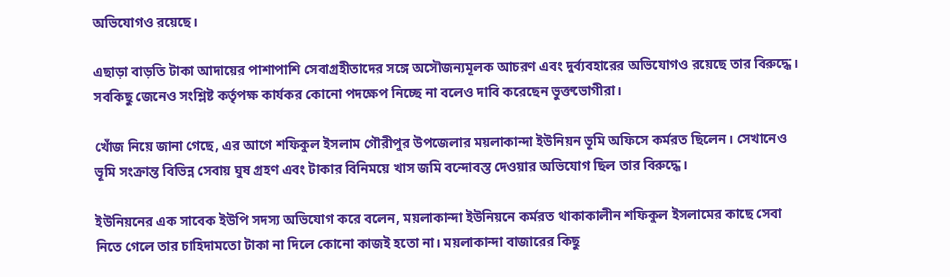অভিযোগও রয়েছে।

এছাড়া বাড়তি টাকা আদায়ের পাশাপাশি সেবাগ্রহীতাদের সঙ্গে অসৌজন্যমূলক আচরণ এবং দুর্ব্যবহারের অভিযোগও রয়েছে তার বিরুদ্ধে। সবকিছু জেনেও সংশ্লিষ্ট কর্তৃপক্ষ কার্যকর কোনো পদক্ষেপ নিচ্ছে না বলেও দাবি করেছেন ভুক্তভোগীরা।

খোঁজ নিয়ে জানা গেছে, এর আগে শফিকুল ইসলাম গৌরীপুর উপজেলার ময়লাকান্দা ইউনিয়ন ভূমি অফিসে কর্মরত ছিলেন। সেখানেও ভূমি সংক্রান্ত বিভিন্ন সেবায় ঘুষ গ্রহণ এবং টাকার বিনিময়ে খাস জমি বন্দোবস্ত দেওয়ার অভিযোগ ছিল তার বিরুদ্ধে।

ইউনিয়নের এক সাবেক ইউপি সদস্য অভিযোগ করে বলেন, ময়লাকান্দা ইউনিয়নে কর্মরত থাকাকালীন শফিকুল ইসলামের কাছে সেবা নিতে গেলে তার চাহিদামতো টাকা না দিলে কোনো কাজই হতো না। ময়লাকান্দা বাজারের কিছু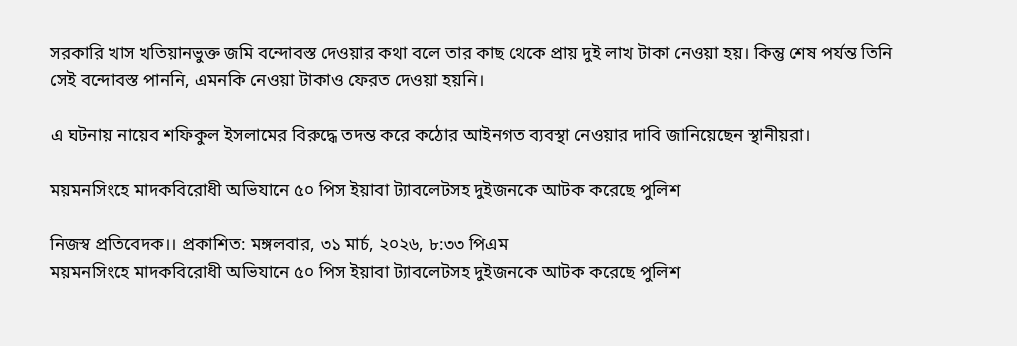সরকারি খাস খতিয়ানভুক্ত জমি বন্দোবস্ত দেওয়ার কথা বলে তার কাছ থেকে প্রায় দুই লাখ টাকা নেওয়া হয়। কিন্তু শেষ পর্যন্ত তিনি সেই বন্দোবস্ত পাননি, এমনকি নেওয়া টাকাও ফেরত দেওয়া হয়নি।

এ ঘটনায় নায়েব শফিকুল ইসলামের বিরুদ্ধে তদন্ত করে কঠোর আইনগত ব্যবস্থা নেওয়ার দাবি জানিয়েছেন স্থানীয়রা।

ময়মনসিংহে মাদকবিরোধী অভিযানে ৫০ পিস ইয়াবা ট্যাবলেটসহ দুইজনকে আটক করেছে পুলিশ

নিজস্ব প্রতিবেদক।। প্রকাশিত: মঙ্গলবার, ৩১ মার্চ, ২০২৬, ৮:৩৩ পিএম
ময়মনসিংহে মাদকবিরোধী অভিযানে ৫০ পিস ইয়াবা ট্যাবলেটসহ দুইজনকে আটক করেছে পুলিশ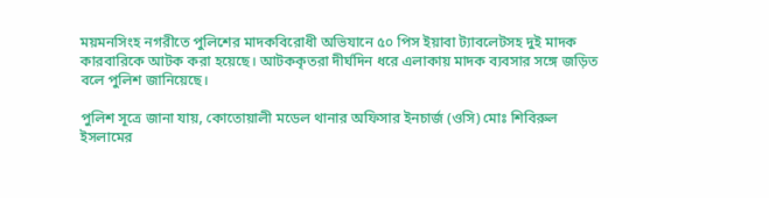ময়মনসিংহ নগরীতে পুলিশের মাদকবিরোধী অভিযানে ৫০ পিস ইয়াবা ট্যাবলেটসহ দুই মাদক কারবারিকে আটক করা হয়েছে। আটককৃতরা দীর্ঘদিন ধরে এলাকায় মাদক ব্যবসার সঙ্গে জড়িত বলে পুলিশ জানিয়েছে।

পুলিশ সূত্রে জানা যায়, কোতোয়ালী মডেল থানার অফিসার ইনচার্জ (ওসি) মোঃ শিবিরুল ইসলামের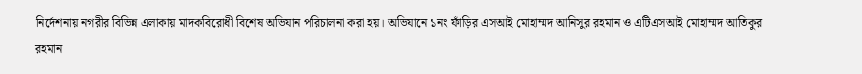নির্দেশনায় নগরীর বিভিন্ন এলাকায় মাদকবিরোধী বিশেষ অভিযান পরিচালনা করা হয়। অভিযানে ১নং ফাঁড়ির এসআই মোহাম্মদ আনিসুর রহমান ও এটিএসআই মোহাম্মদ আতিকুর রহমান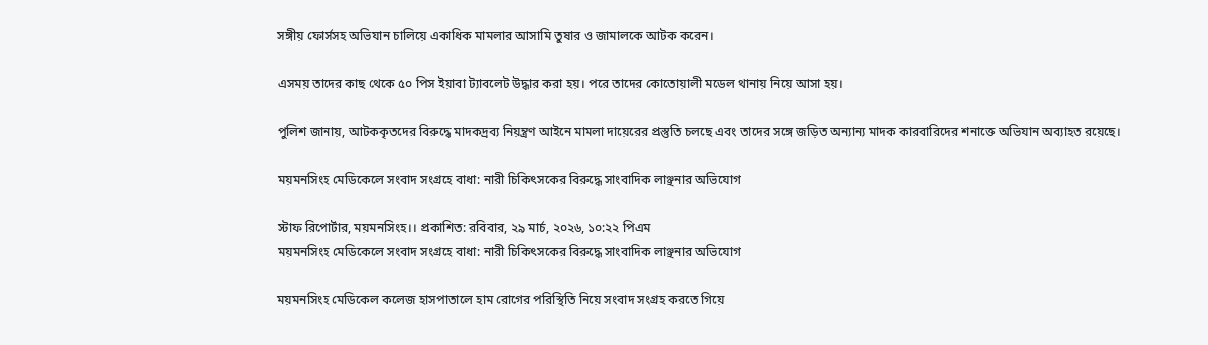সঙ্গীয় ফোর্সসহ অভিযান চালিয়ে একাধিক মামলার আসামি তুষার ও জামালকে আটক করেন।

এসময় তাদের কাছ থেকে ৫০ পিস ইয়াবা ট্যাবলেট উদ্ধার করা হয়। পরে তাদের কোতোয়ালী মডেল থানায় নিয়ে আসা হয়।

পুলিশ জানায়, আটককৃতদের বিরুদ্ধে মাদকদ্রব্য নিয়ন্ত্রণ আইনে মামলা দায়েরের প্রস্তুতি চলছে এবং তাদের সঙ্গে জড়িত অন্যান্য মাদক কারবারিদের শনাক্তে অভিযান অব্যাহত রয়েছে।

ময়মনসিংহ মেডিকেলে সংবাদ সংগ্রহে বাধা: নারী চিকিৎসকের বিরুদ্ধে সাংবাদিক লাঞ্ছনার অভিযোগ

স্টাফ রিপোর্টার, ময়মনসিংহ।। প্রকাশিত: রবিবার, ২৯ মার্চ, ২০২৬, ১০:২২ পিএম
ময়মনসিংহ মেডিকেলে সংবাদ সংগ্রহে বাধা: নারী চিকিৎসকের বিরুদ্ধে সাংবাদিক লাঞ্ছনার অভিযোগ

ময়মনসিংহ মেডিকেল কলেজ হাসপাতালে হাম রোগের পরিস্থিতি নিয়ে সংবাদ সংগ্রহ করতে গিয়ে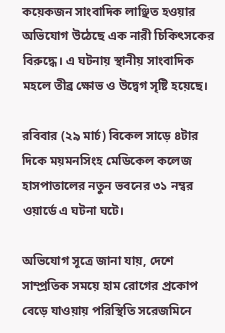কয়েকজন সাংবাদিক লাঞ্ছিত হওয়ার অভিযোগ উঠেছে এক নারী চিকিৎসকের বিরুদ্ধে। এ ঘটনায় স্থানীয় সাংবাদিক মহলে তীব্র ক্ষোভ ও উদ্বেগ সৃষ্টি হয়েছে।

রবিবার (২৯ মার্চ) বিকেল সাড়ে ৪টার দিকে ময়মনসিংহ মেডিকেল কলেজ হাসপাতালের নতুন ভবনের ৩১ নম্বর ওয়ার্ডে এ ঘটনা ঘটে।

অভিযোগ সূত্রে জানা যায়, দেশে সাম্প্রতিক সময়ে হাম রোগের প্রকোপ বেড়ে যাওয়ায় পরিস্থিতি সরেজমিনে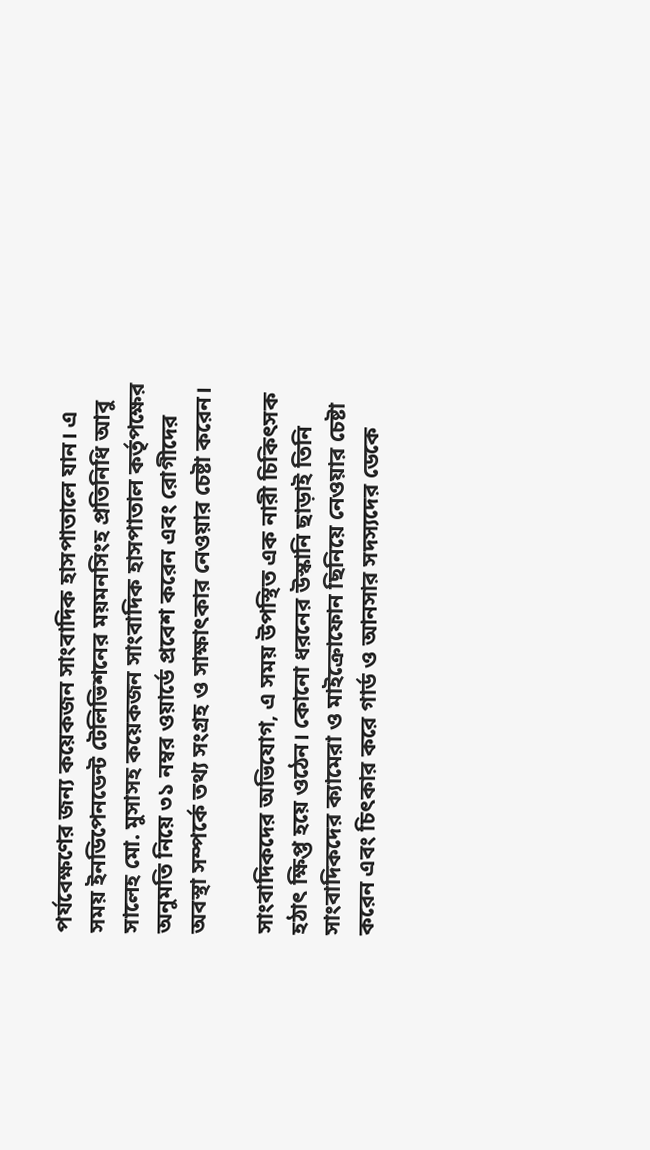পর্যবেক্ষণের জন্য কয়েকজন সাংবাদিক হাসপাতালে যান। এ সময় ইনডিপেনডেন্ট টেলিভিশনের ময়মনসিংহ প্রতিনিধি আবু সালেহ মো. মুসাসহ কয়েকজন সাংবাদিক হাসপাতাল কর্তৃপক্ষের অনুমতি নিয়ে ৩১ নম্বর ওয়ার্ডে প্রবেশ করেন এবং রোগীদের অবস্থা সম্পর্কে তথ্য সংগ্রহ ও সাক্ষাৎকার নেওয়ার চেষ্টা করেন।

সাংবাদিকদের অভিযোগ, এ সময় উপস্থিত এক নারী চিকিৎসক হঠাৎ ক্ষিপ্ত হয়ে ওঠেন। কোনো ধরনের উস্কানি ছাড়াই তিনি সাংবাদিকদের ক্যামেরা ও মাইক্রোফোন ছিনিয়ে নেওয়ার চেষ্টা করেন এবং চিৎকার করে গার্ড ও আনসার সদস্যদের ডেকে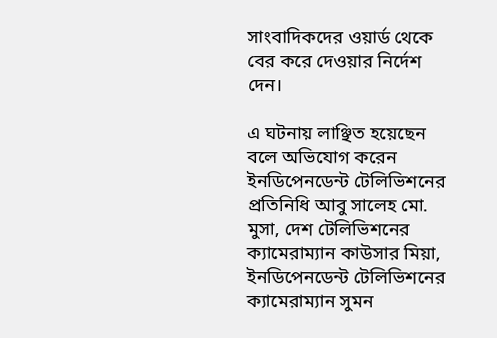সাংবাদিকদের ওয়ার্ড থেকে বের করে দেওয়ার নির্দেশ দেন।

এ ঘটনায় লাঞ্ছিত হয়েছেন বলে অভিযোগ করেন ইনডিপেনডেন্ট টেলিভিশনের প্রতিনিধি আবু সালেহ মো. মুসা, দেশ টেলিভিশনের ক্যামেরাম্যান কাউসার মিয়া, ইনডিপেনডেন্ট টেলিভিশনের ক্যামেরাম্যান সুমন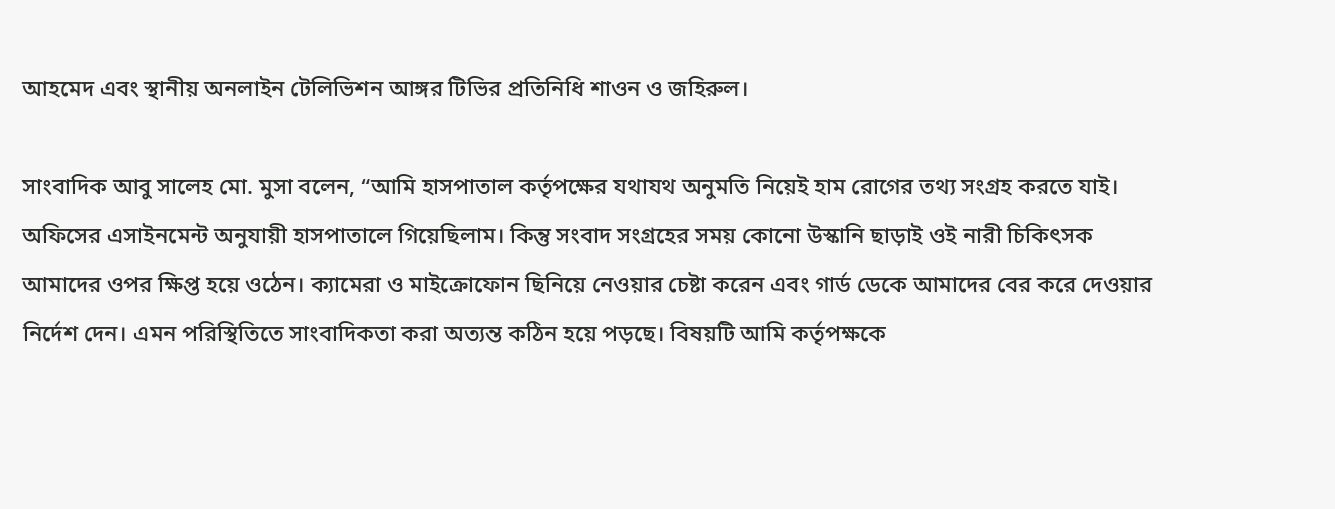আহমেদ এবং স্থানীয় অনলাইন টেলিভিশন আঙ্গর টিভির প্রতিনিধি শাওন ও জহিরুল।

সাংবাদিক আবু সালেহ মো. মুসা বলেন, “আমি হাসপাতাল কর্তৃপক্ষের যথাযথ অনুমতি নিয়েই হাম রোগের তথ্য সংগ্রহ করতে যাই। অফিসের এসাইনমেন্ট অনুযায়ী হাসপাতালে গিয়েছিলাম। কিন্তু সংবাদ সংগ্রহের সময় কোনো উস্কানি ছাড়াই ওই নারী চিকিৎসক আমাদের ওপর ক্ষিপ্ত হয়ে ওঠেন। ক্যামেরা ও মাইক্রোফোন ছিনিয়ে নেওয়ার চেষ্টা করেন এবং গার্ড ডেকে আমাদের বের করে দেওয়ার নির্দেশ দেন। এমন পরিস্থিতিতে সাংবাদিকতা করা অত্যন্ত কঠিন হয়ে পড়ছে। বিষয়টি আমি কর্তৃপক্ষকে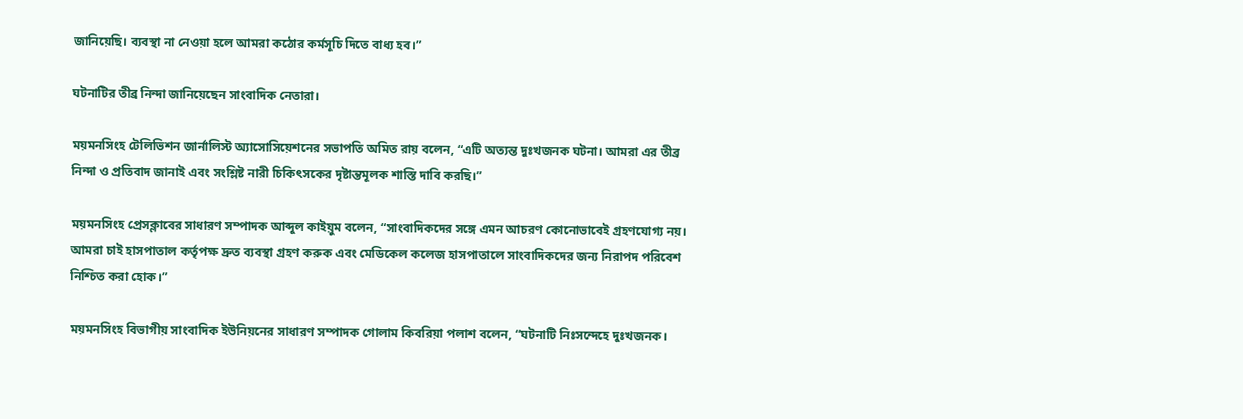জানিয়েছি। ব্যবস্থা না নেওয়া হলে আমরা কঠোর কর্মসূচি দিতে বাধ্য হব।”

ঘটনাটির তীব্র নিন্দা জানিয়েছেন সাংবাদিক নেতারা।

ময়মনসিংহ টেলিভিশন জার্নালিস্ট অ্যাসোসিয়েশনের সভাপতি অমিত রায় বলেন, “এটি অত্যন্ত দুঃখজনক ঘটনা। আমরা এর তীব্র নিন্দা ও প্রতিবাদ জানাই এবং সংশ্লিষ্ট নারী চিকিৎসকের দৃষ্টান্তমূলক শাস্তি দাবি করছি।”

ময়মনসিংহ প্রেসক্লাবের সাধারণ সম্পাদক আব্দুল কাইয়ুম বলেন, “সাংবাদিকদের সঙ্গে এমন আচরণ কোনোভাবেই গ্রহণযোগ্য নয়। আমরা চাই হাসপাতাল কর্তৃপক্ষ দ্রুত ব্যবস্থা গ্রহণ করুক এবং মেডিকেল কলেজ হাসপাতালে সাংবাদিকদের জন্য নিরাপদ পরিবেশ নিশ্চিত করা হোক।”

ময়মনসিংহ বিভাগীয় সাংবাদিক ইউনিয়নের সাধারণ সম্পাদক গোলাম কিবরিয়া পলাশ বলেন, “ঘটনাটি নিঃসন্দেহে দুঃখজনক।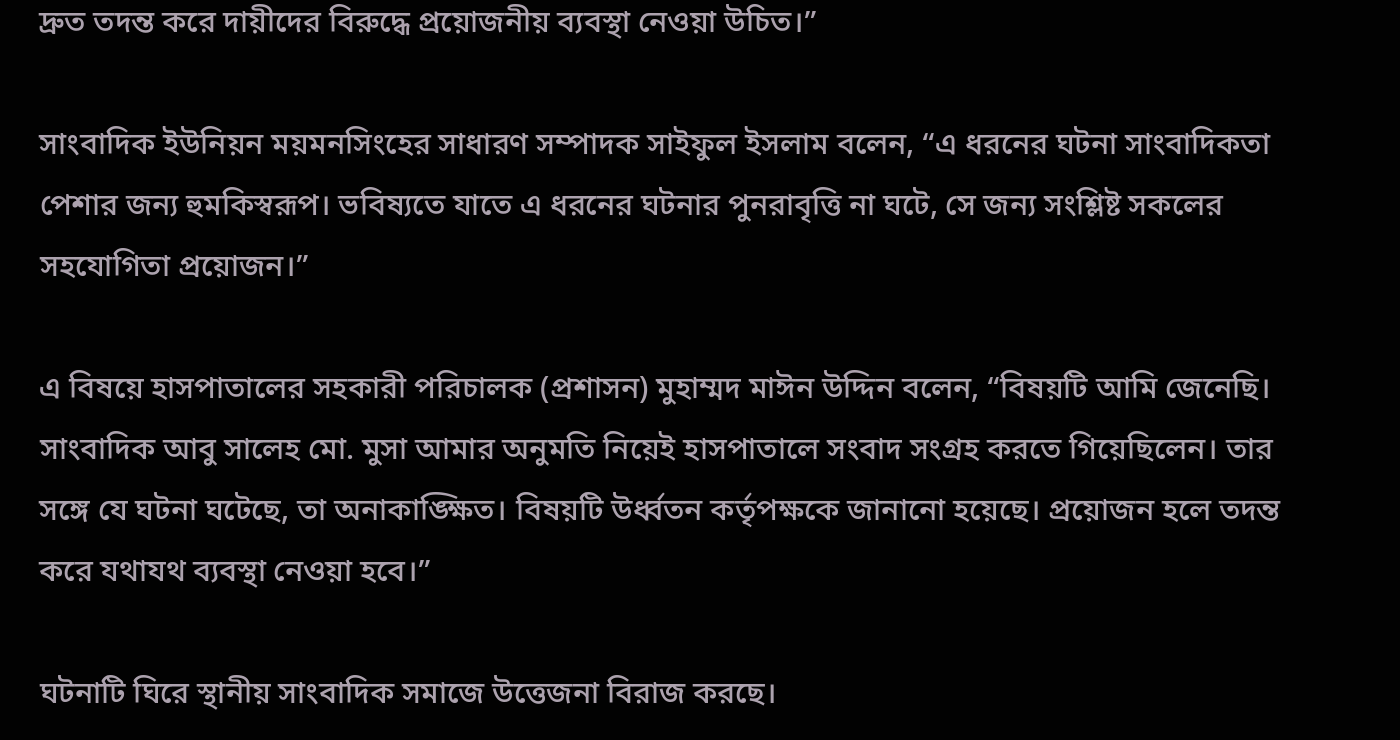দ্রুত তদন্ত করে দায়ীদের বিরুদ্ধে প্রয়োজনীয় ব্যবস্থা নেওয়া উচিত।”

সাংবাদিক ইউনিয়ন ময়মনসিংহের সাধারণ সম্পাদক সাইফুল ইসলাম বলেন, “এ ধরনের ঘটনা সাংবাদিকতা পেশার জন্য হুমকিস্বরূপ। ভবিষ্যতে যাতে এ ধরনের ঘটনার পুনরাবৃত্তি না ঘটে, সে জন্য সংশ্লিষ্ট সকলের সহযোগিতা প্রয়োজন।”

এ বিষয়ে হাসপাতালের সহকারী পরিচালক (প্রশাসন) মুহাম্মদ মাঈন উদ্দিন বলেন, “বিষয়টি আমি জেনেছি। সাংবাদিক আবু সালেহ মো. মুসা আমার অনুমতি নিয়েই হাসপাতালে সংবাদ সংগ্রহ করতে গিয়েছিলেন। তার সঙ্গে যে ঘটনা ঘটেছে, তা অনাকাঙ্ক্ষিত। বিষয়টি উর্ধ্বতন কর্তৃপক্ষকে জানানো হয়েছে। প্রয়োজন হলে তদন্ত করে যথাযথ ব্যবস্থা নেওয়া হবে।”

ঘটনাটি ঘিরে স্থানীয় সাংবাদিক সমাজে উত্তেজনা বিরাজ করছে।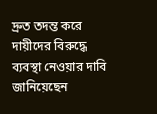দ্রুত তদন্ত করে দায়ীদের বিরুদ্ধে ব্যবস্থা নেওয়ার দাবি জানিয়েছেন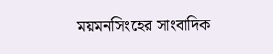ময়মনসিংহের সাংবাদিক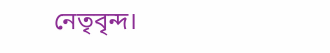নেতৃবৃন্দ।